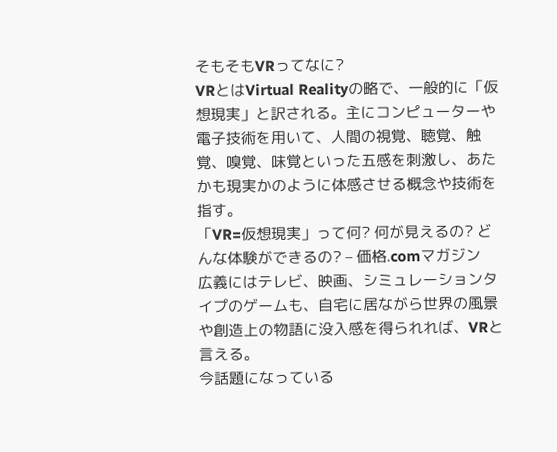そもそもVRってなに?
VRとはVirtual Realityの略で、一般的に「仮想現実」と訳される。主にコンピューターや電子技術を用いて、人間の視覚、聴覚、触覚、嗅覚、味覚といった五感を刺激し、あたかも現実かのように体感させる概念や技術を指す。
「VR=仮想現実」って何? 何が見えるの? どんな体験ができるの? – 価格.comマガジン
広義にはテレビ、映画、シミュレーションタイプのゲームも、自宅に居ながら世界の風景や創造上の物語に没入感を得られれば、VRと言える。
今話題になっている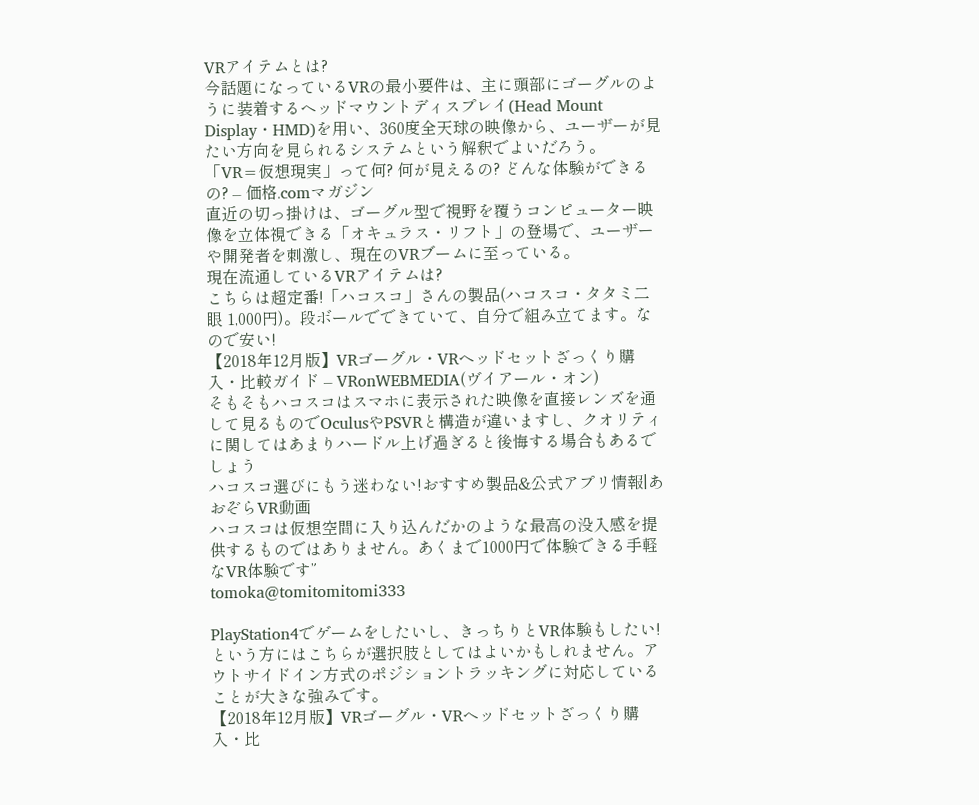VRアイテムとは?
今話題になっているVRの最小要件は、主に頭部にゴーグルのように装着するヘッドマウントディスプレイ(Head Mount Display・HMD)を用い、360度全天球の映像から、ユーザーが見たい方向を見られるシステムという解釈でよいだろう。
「VR=仮想現実」って何? 何が見えるの? どんな体験ができるの? – 価格.comマガジン
直近の切っ掛けは、ゴーグル型で視野を覆うコンピューター映像を立体視できる「オキュラス・リフト」の登場で、ユーザーや開発者を刺激し、現在のVRブームに至っている。
現在流通しているVRアイテムは?
こちらは超定番!「ハコスコ」さんの製品(ハコスコ・タタミ二眼 1,000円)。段ボールでできていて、自分で組み立てます。なので安い!
【2018年12月版】VRゴーグル・VRヘッドセットざっくり購入・比較ガイド – VRonWEBMEDIA(ヴイアール・オン)
そもそもハコスコはスマホに表示された映像を直接レンズを通して見るものでOculusやPSVRと構造が違いますし、クオリティに関してはあまりハードル上げ過ぎると後悔する場合もあるでしょう
ハコスコ選びにもう迷わない!おすすめ製品&公式アプリ情報|あおぞらVR動画
ハコスコは仮想空間に入り込んだかのような最高の没入感を提供するものではありません。あくまで1000円で体験できる手軽なVR体験です”
tomoka@tomitomitomi333

PlayStation4でゲームをしたいし、きっちりとVR体験もしたい! という方にはこちらが選択肢としてはよいかもしれません。アウトサイドイン方式のポジショントラッキングに対応していることが大きな強みです。
【2018年12月版】VRゴーグル・VRヘッドセットざっくり購入・比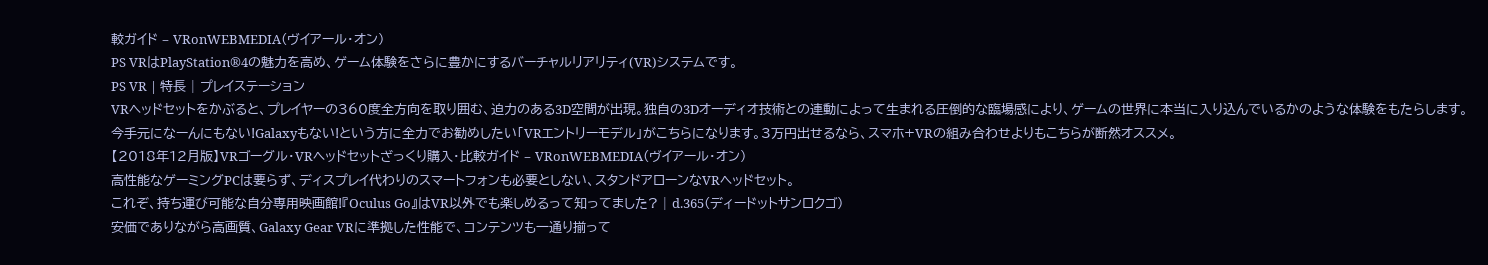較ガイド – VRonWEBMEDIA(ヴイアール・オン)
PS VRはPlayStation®4の魅力を高め、ゲーム体験をさらに豊かにするバーチャルリアリティ(VR)システムです。
PS VR | 特長 | プレイステーション
VRヘッドセットをかぶると、プレイヤーの360度全方向を取り囲む、迫力のある3D空間が出現。独自の3Dオーディオ技術との連動によって生まれる圧倒的な臨場感により、ゲームの世界に本当に入り込んでいるかのような体験をもたらします。
今手元になーんにもない!Galaxyもない!という方に全力でお勧めしたい「VRエントリーモデル」がこちらになります。3万円出せるなら、スマホ+VRの組み合わせよりもこちらが断然オススメ。
【2018年12月版】VRゴーグル・VRヘッドセットざっくり購入・比較ガイド – VRonWEBMEDIA(ヴイアール・オン)
高性能なゲーミングPCは要らず、ディスプレイ代わりのスマートフォンも必要としない、スタンドアローンなVRヘッドセット。
これぞ、持ち運び可能な自分専用映画館!『Oculus Go』はVR以外でも楽しめるって知ってました? | d.365(ディードットサンロクゴ)
安価でありながら高画質、Galaxy Gear VRに準拠した性能で、コンテンツも一通り揃って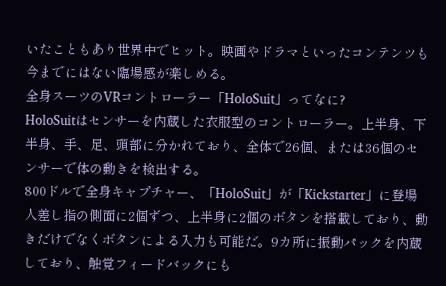いたこともあり世界中でヒット。映画やドラマといったコンテンツも今までにはない臨場感が楽しめる。
全身スーツのVRコントローラー「HoloSuit」ってなに?
HoloSuitはセンサーを内蔵した衣服型のコントローラー。上半身、下半身、手、足、頭部に分かれており、全体で26個、または36個のセンサーで体の動きを検出する。
800ドルで全身キャプチャー、「HoloSuit」が「Kickstarter」に登場
人差し指の側面に2個ずつ、上半身に2個のボタンを搭載しており、動きだけでなくボタンによる入力も可能だ。9カ所に振動パックを内蔵しており、触覚フィードバックにも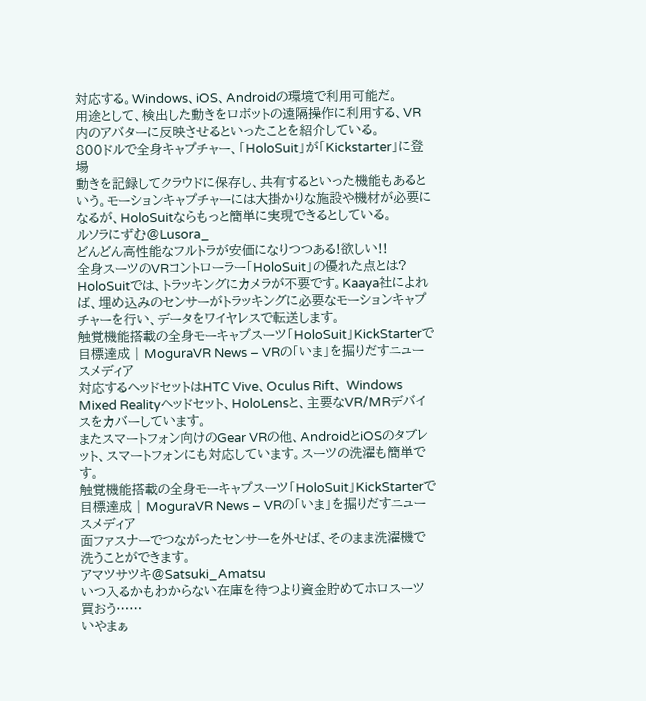対応する。Windows、iOS、Androidの環境で利用可能だ。
用途として、検出した動きをロボットの遠隔操作に利用する、VR内のアバターに反映させるといったことを紹介している。
800ドルで全身キャプチャー、「HoloSuit」が「Kickstarter」に登場
動きを記録してクラウドに保存し、共有するといった機能もあるという。モーションキャプチャーには大掛かりな施設や機材が必要になるが、HoloSuitならもっと簡単に実現できるとしている。
ルソラにずむ@Lusora_
どんどん高性能なフルトラが安価になりつつある!欲しい!!
全身スーツのVRコントローラー「HoloSuit」の優れた点とは?
HoloSuitでは、トラッキングにカメラが不要です。Kaaya社によれば、埋め込みのセンサーがトラッキングに必要なモーションキャプチャーを行い、データをワイヤレスで転送します。
触覚機能搭載の全身モーキャプスーツ「HoloSuit」KickStarterで目標達成 | MoguraVR News – VRの「いま」を掘りだすニュースメディア
対応するヘッドセットはHTC Vive、Oculus Rift、 Windows Mixed Realityヘッドセット、HoloLensと、主要なVR/MRデバイスをカバーしています。
またスマートフォン向けのGear VRの他、AndroidとiOSのタブレット、スマートフォンにも対応しています。スーツの洗濯も簡単です。
触覚機能搭載の全身モーキャプスーツ「HoloSuit」KickStarterで目標達成 | MoguraVR News – VRの「いま」を掘りだすニュースメディア
面ファスナーでつながったセンサーを外せば、そのまま洗濯機で洗うことができます。
アマツサツキ@Satsuki_Amatsu
いつ入るかもわからない在庫を待つより資金貯めてホロスーツ買おう……
いやまぁ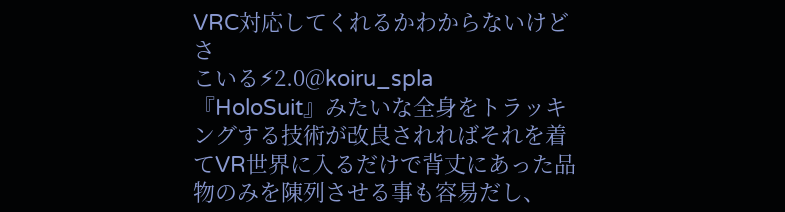VRC対応してくれるかわからないけどさ
こいる⚡2.0@koiru_spla
『HoloSuit』みたいな全身をトラッキングする技術が改良されればそれを着てVR世界に入るだけで背丈にあった品物のみを陳列させる事も容易だし、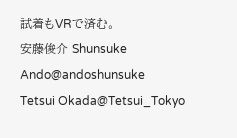試着もVRで済む。
安藤俊介 Shunsuke Ando@andoshunsuke
Tetsui Okada@Tetsui_Tokyo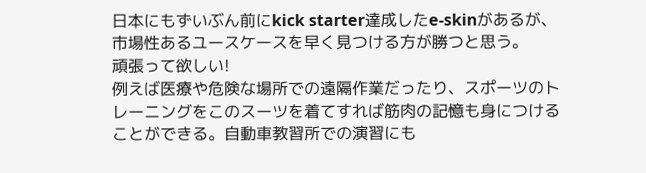日本にもずいぶん前にkick starter達成したe-skinがあるが、市場性あるユースケースを早く見つける方が勝つと思う。
頑張って欲しい!
例えば医療や危険な場所での遠隔作業だったり、スポーツのトレーニングをこのスーツを着てすれば筋肉の記憶も身につけることができる。自動車教習所での演習にも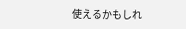使えるかもしれ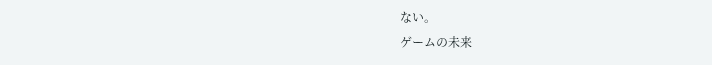ない。
ゲームの未来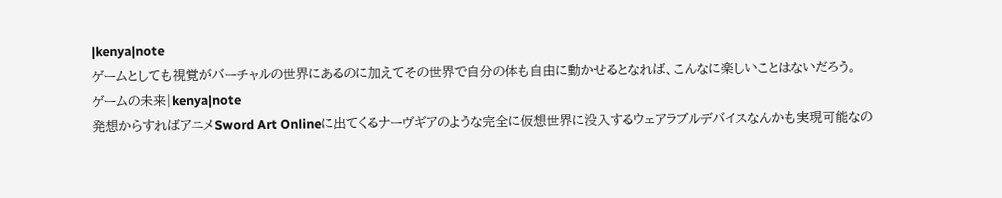|kenya|note
ゲームとしても視覚がバーチャルの世界にあるのに加えてその世界で自分の体も自由に動かせるとなれば、こんなに楽しいことはないだろう。
ゲームの未来|kenya|note
発想からすればアニメSword Art Onlineに出てくるナーヴギアのような完全に仮想世界に没入するウェアラブルデバイスなんかも実現可能なの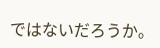ではないだろうか。